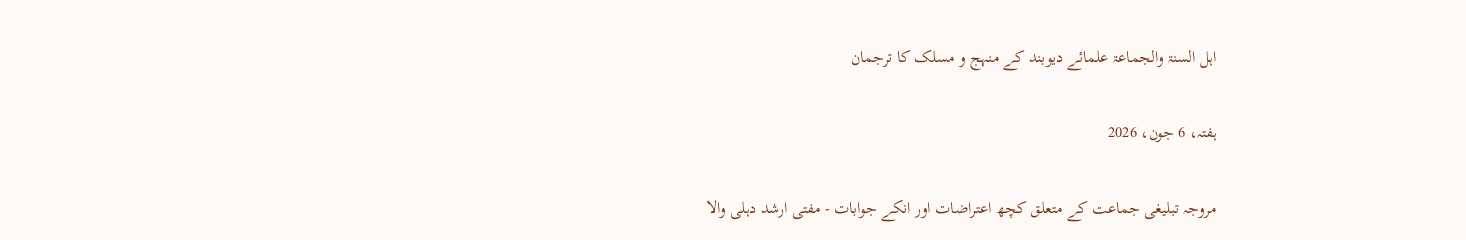اہل السنۃ والجماعۃ علمائے دیوبند کے منہج و مسلک کا ترجمان

ہفتہ، 6 جون، 2026

مروجہ تبلیغی جماعت کے متعلق کچھ اعتراضات اور انکے جوابات - مفتی ارشد دہلی والا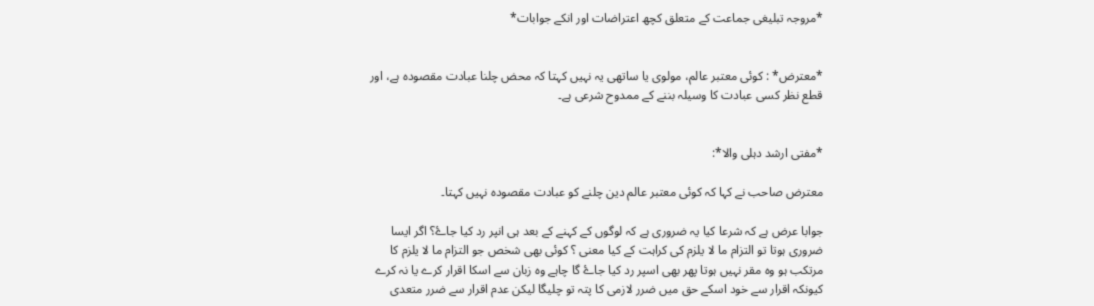*مروجہ تبلیغی جماعت کے متعلق کچھ اعتراضات اور انکے جوابات*


*معترض* : کوئی معتبر عالم، مولوی یا ساتھی یہ نہیں کہتا کہ محض چلنا عبادت مقصودہ ہے، اور قطع نظر کسی عبادت کا وسیلہ بننے کے ممدوح شرعی ہے۔


*مفتی ارشد دہلی والا*:

معترض صاحب نے کہا کہ کوئی معتبر عالم دین چلنے کو عبادت مقصودہ نہیں کہتا۔

جوابا عرض ہے کہ شرعا کیا یہ ضروری ہے کہ لوگوں کے کہنے کے بعد ہی انپر رد کیا جاۓ؟ اگر ایسا ضروری ہوتا تو التزام ما لا یلزم کی کراہت کے کیا معنی ؟ کوئی بھی شخص جو التزام ما لا یلزم کا مرتکب ہو وہ مقر نہیں ہوتا پھر بھی اسپر رد کیا جاۓ گا چاہے وہ زبان سے اسکا اقرار کرے یا نہ کرے کیونکہ اقرار سے خود اسکے حق میں ضرر لازمی کا پتہ تو چلیگا لیکن عدم اقرار سے ضرر متعدی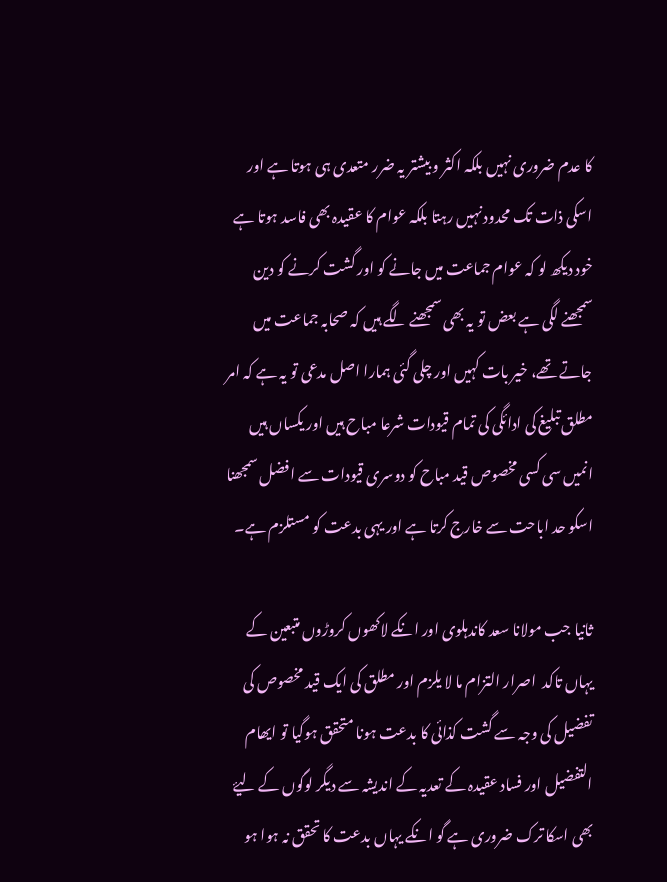کا عدم ضروری نہیں بلکہ اکثر و بیشتر یہ ضرر متعدی ہی ہوتا ہے اور اسکی ذات تک محدود نہیں رہتا بلکہ عوام کا عقیدہ بھی فاسد ہوتا ہے خود دیکھ لو کہ عوام جماعت میں جانے کو اور گشت کرنے کو دین سمجھنے لگی ہے بعض تو یہ بھی سمجھنے لگے ہیں کہ صحابہ جماعت میں جاتے تھے، خیر بات کہیں اور چلی گئی ہمارا اصل مدعی تو یہ ہے کہ امر مطلق تبلیغ کی ادائگی کی تمام قیودات شرعا مباح ہیں اور یکساں ہیں انمیں سی کسی مخصوص قید مباح کو دوسری قیودات سے افضل سمجھنا اسکو حد اباحت سے خارج کرتا ہے اور یہی بدعت کو مستلزم ہے۔

ثانیا جب مولانا سعد کاندہلوی اور انکے لاکھوں کروڑوں متبعین کے یہاں تاکد  اصرار التزام ما لا یلزم اور مطلق کی ایک قید مخصوص کی تفضیل کی وجہ سے گشت کذائی کا بدعت ہونا متحقق ہوگیا تو ایھام التفضیل اور فساد عقیدہ کے تعدیہ کے اندیشہ سے دیگر لوگوں کے لیۓ بھی اسکا ترک ضروری ہے گو انکے یہاں بدعت کا تحقق نہ ہوا ہو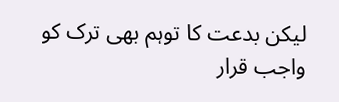لیکن بدعت کا توہم بھی ترک کو واجب قرار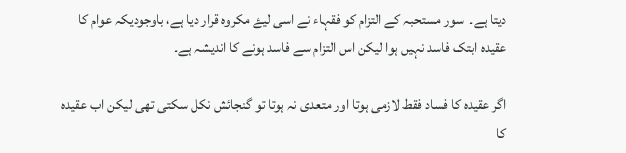دیتا ہے۔  سور مستحبہ کے التزام کو فقہاء نے اسی لیۓ مکروہ قرار دیا ہے، باوجودیکہ عوام کا عقیدہ ابتک فاسد نہیں ہوا لیکن اس التزام سے فاسد ہونے کا اندیشہ ہے۔

اگر عقیدہ کا فساد فقط لازمی ہوتا اور متعدی نہ ہوتا تو گنجائش نکل سکتی تھی لیکن اب عقیدہ کا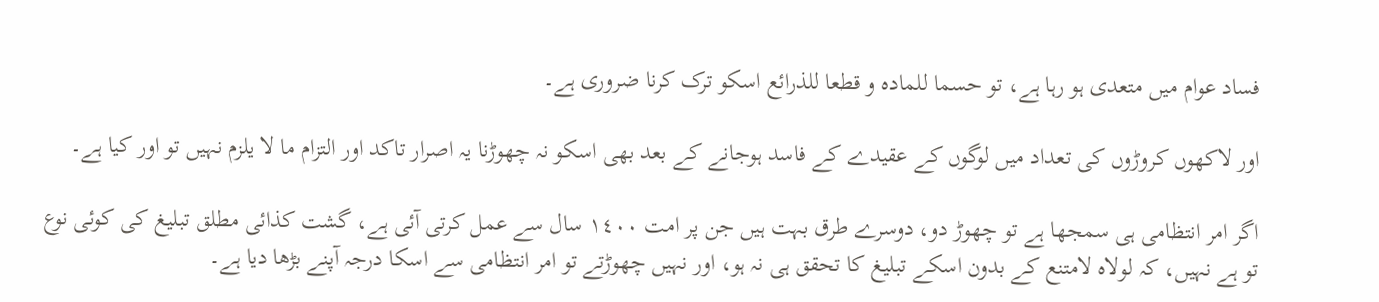فساد عوام میں متعدی ہو رہا ہے، تو حسما للمادہ و قطعا للذرائع اسکو ترک کرنا ضروری ہے۔

اور لاکھوں کروڑوں کی تعداد میں لوگوں کے عقیدے کے فاسد ہوجانے کے بعد بھی اسکو نہ چھوڑنا یہ اصرار تاکد اور التزام ما لا یلزم نہیں تو اور کیا ہے۔

اگر امر انتظامی ہی سمجھا ہے تو چھوڑ دو، دوسرے طرق بہت ہیں جن پر امت ١٤٠٠ سال سے عمل کرتی آئی ہے، گشت کذائی مطلق تبلیغ کی کوئی نوع تو ہے نہیں، کہ لولاہ لامتنع کے بدون اسکے تبلیغ کا تحقق ہی نہ ہو، اور نہیں چھوڑتے تو امر انتظامی سے اسکا درجہ آپنے بڑھا دیا ہے۔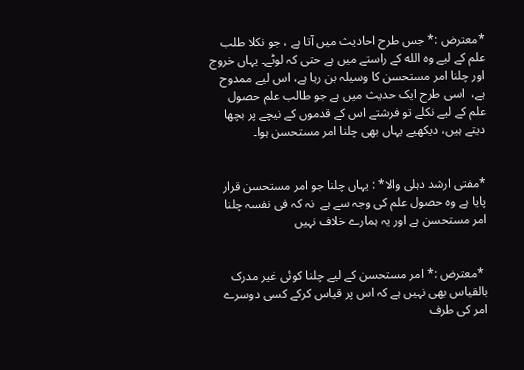*معترض :* جس طرح احادیث میں آتا ہے ، جو نکلا طلب علم کے لیے وہ الله کے راستے میں ہے حتی کہ لوٹے۔ یہاں خروج اور چلنا امر مستحسن کا وسیلہ بن رہا ہے، اس لیے ممدوح ہے،  اسی طرح ایک حدیث میں ہے جو طالب علم حصول علم کے لیے نکلے تو فرشتے اس کے قدموں کے نیچے پر بچھا دیتے ہیں، دیکھیے یہاں بھی چلنا امر مستحسن ہوا۔


*مفتی ارشد دہلی والا* : یہاں چلنا جو امر مستحسن قرار پایا ہے وہ حصول علم کی وجہ سے ہے  نہ کہ فی نفسہ چلنا امر مستحسن ہے اور یہ ہمارے خلاف نہیں


 *معترض :* امر مستحسن کے لیے چلنا کوئی غیر مدرک بالقیاس بھی نہیں ہے کہ اس پر قیاس کرکے کسی دوسرے امر کی طرف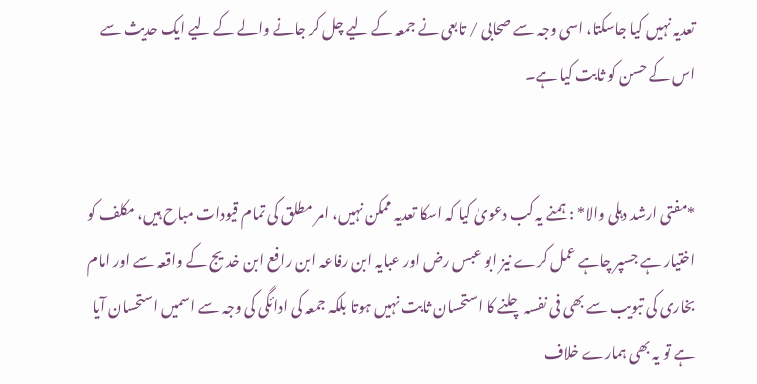تعدیہ نہیں کیا جاسکتا، اسی وجہ سے صحابی / تابعی نے جمعہ کے لیے چل کر جانے والے کے لیے ایک حدیث سے اس کے حسن کو ثابت کیا ہے۔


*مفتی ارشد دہلی والا* : ہمنے یہ کب دعویٰ کیا کہ اسکا تعدیہ ممکن نہیں، امر مطلق کی تمام قیودات مباح ہیں، مکلف کو اختیار ہے جسپر چاہے عمل کرے نیز ابو عبس رض اور عبایہ ابن رفاعہ ابن رافع ابن خدیج کے واقعہ سے اور امام بخاری کی تبویب سے بھی فی نفسہ چلنے کا استحسان ثابت نہیں ہوتا بلکہ جمعہ کی ادائگی کی وجہ سے اسمیں استحسان آیا ہے تو یہ بھی ہمارے خلاف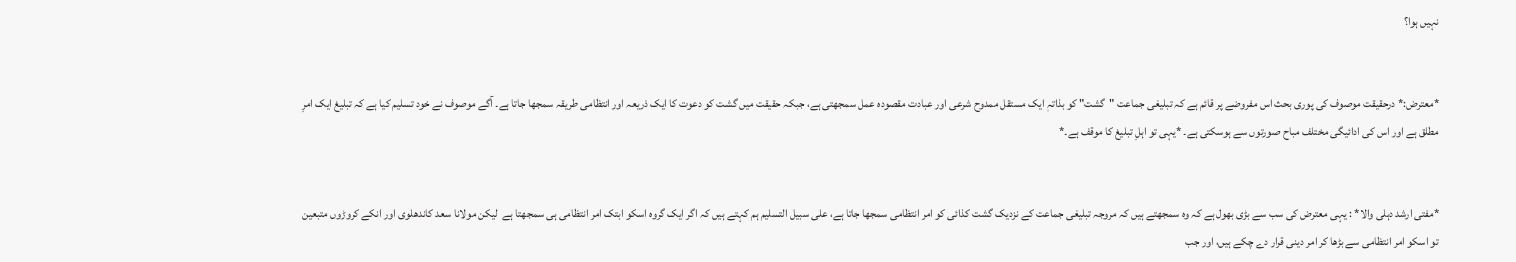نہیں ہوا؟


*معترض:* درحقیقت موصوف کی پوری بحث اس مفروضے پر قائم ہے کہ تبلیغی جماعت "گشت" کو بذاتہٖ ایک مستقل ممدوح شرعی اور عبادت مقصودہ عمل سمجھتی ہے، جبکہ حقیقت میں گشت کو دعوت کا ایک ذریعہ اور انتظامی طریقہ سمجھا جاتا ہے۔ آگے موصوف نے خود تسلیم کیا ہے کہ تبلیغ ایک امرِ مطلق ہے اور اس کی ادائیگی مختلف مباح صورتوں سے ہوسکتی ہے۔ *یہی تو اہلِ تبلیغ کا موقف ہے۔*


*مفتی ارشد دہلی والا* : یہی معترض کی سب سے بڑی بھول ہے کہ وہ سمجھتے ہیں کہ مروجہ تبلیغی جماعت کے نزدیک گشت کذائی کو امر انتظامی سمجھا جاتا ہے، علی سبیل التسلیم ہم کہتے ہیں کہ اگر ایک گروہ اسکو ابتک امر انتظامی ہی سمجھتا ہے  لیکن مولانا سعد کاندھلوی اور انکے کروڑوں متبعین تو اسکو امر انتظامی سے بڑھا کر امر دینی قرار دے چکے ہیں، اور جب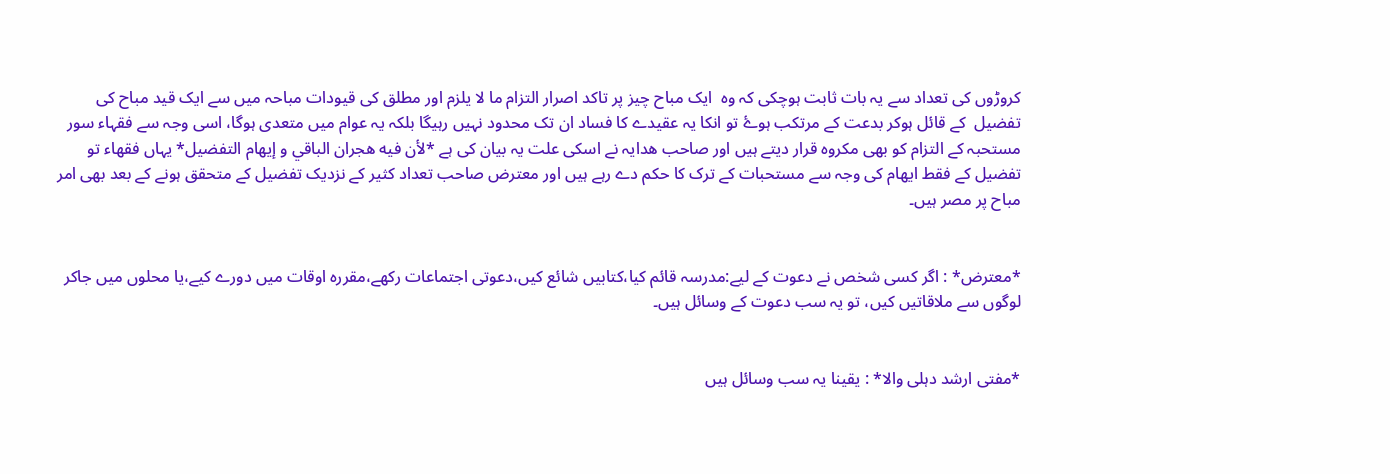کروڑوں کی تعداد سے یہ بات ثابت ہوچکی کہ وہ  ایک مباح چیز پر تاکد اصرار التزام ما لا یلزم اور مطلق کی قیودات مباحہ میں سے ایک قید مباح کی تفضیل  کے قائل ہوکر بدعت کے مرتکب ہوۓ تو انکا یہ عقیدے کا فساد ان تک محدود نہیں رہیگا بلکہ یہ عوام میں متعدی ہوگا، اسی وجہ سے فقہاء سور مستحبہ کے التزام کو بھی مکروہ قرار دیتے ہیں اور صاحب ھدایہ نے اسکی علت یہ بیان کی ہے *لأن فيه هجران الباقي و إيهام التفضيل* یہاں فقهاء تو تفضیل کے فقط ایھام کی وجہ سے مستحبات کے ترک کا حکم دے رہے ہیں اور معترض صاحب تعداد کثیر کے نزدیک تفضیل کے متحقق ہونے کے بعد بھی امر مباح پر مصر ہیں۔


*معترض* : اگر کسی شخص نے دعوت کے لیے:مدرسہ قائم کیا،کتابیں شائع کیں،دعوتی اجتماعات رکھے،مقررہ اوقات میں دورے کیے،یا محلوں میں جاکر لوگوں سے ملاقاتیں کیں، تو یہ سب دعوت کے وسائل ہیں۔


*مفتی ارشد دہلی والا* : یقینا یہ سب وسائل ہیں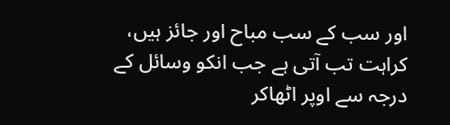اور سب کے سب مباح اور جائز ہیں، کراہت تب آتی ہے جب انکو وسائل کے درجہ سے اوپر اٹھاکر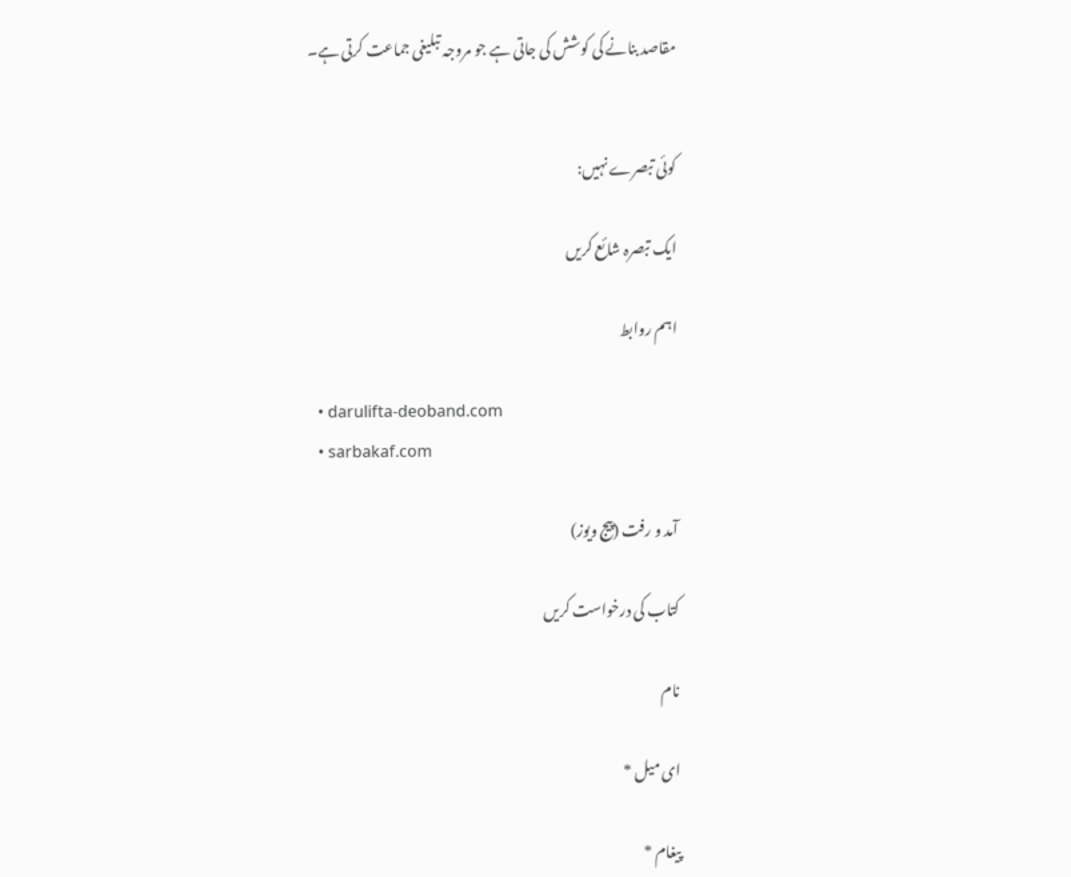مقاصد بنانے کی کوشش کی جاتی ہے جو مروجہ تبلیغی جماعت کرتی ہے۔


کوئی تبصرے نہیں:

ایک تبصرہ شائع کریں

اہم روابط

  • darulifta-deoband.com
  • sarbakaf.com

آمد و رفت (پیج ویوز)

کتاب کی درخواست کریں

نام

ای میل *

پیغام *